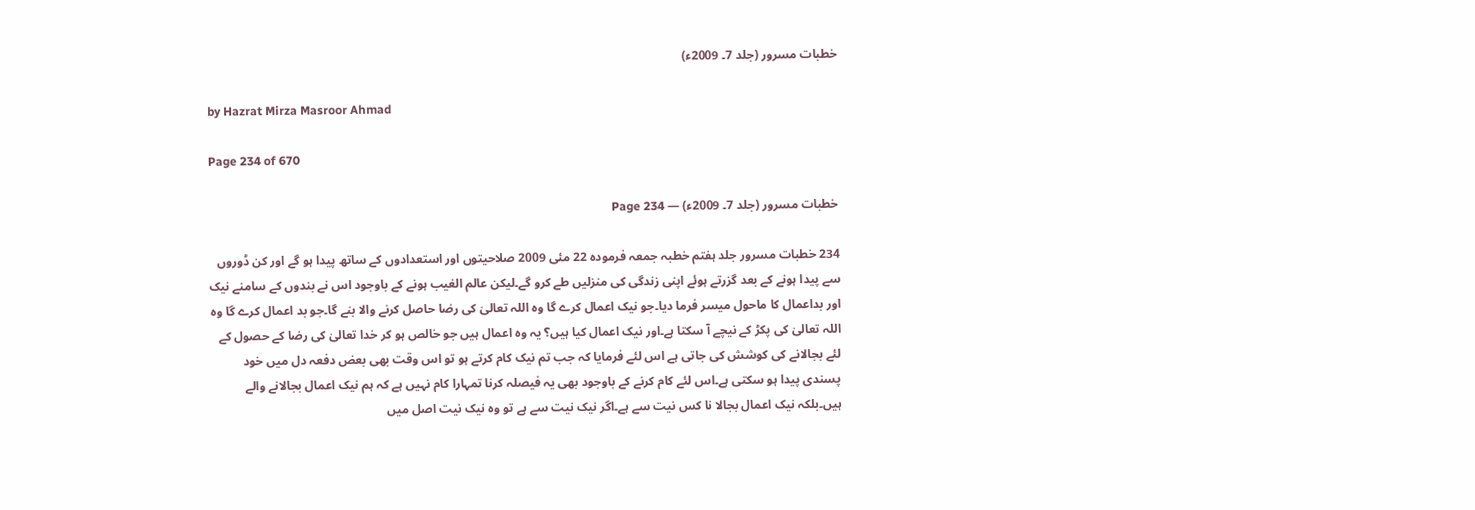خطبات مسرور (جلد 7۔ 2009ء)

by Hazrat Mirza Masroor Ahmad

Page 234 of 670

خطبات مسرور (جلد 7۔ 2009ء) — Page 234

234 خطبات مسرور جلد ہفتم خطبہ جمعہ فرمودہ 22 مئی 2009 صلاحیتوں اور استعدادوں کے ساتھ پیدا ہو گے اور کن ڈوروں سے پیدا ہونے کے بعد گزرتے ہوئے اپنی زندگی کی منزلیں طے کرو گے۔لیکن عالم الغیب ہونے کے باوجود اس نے بندوں کے سامنے نیک اور بداعمال کا ماحول میسر فرما دیا۔جو نیک اعمال کرے گا وہ اللہ تعالیٰ کی رضا حاصل کرنے والا بنے گا۔جو بد اعمال کرے گا وہ اللہ تعالیٰ کی پکڑ کے نیچے آ سکتا ہے۔اور نیک اعمال کیا ہیں؟ یہ وہ اعمال ہیں جو خالص ہو کر خدا تعالیٰ کی رضا کے حصول کے لئے بجالانے کی کوشش کی جاتی ہے اس لئے فرمایا کہ جب تم نیک کام کرتے ہو تو اس وقت بھی بعض دفعہ دل میں خود پسندی پیدا ہو سکتی ہے۔اس لئے کام کرنے کے باوجود بھی یہ فیصلہ کرنا تمہارا کام نہیں ہے کہ ہم نیک اعمال بجالانے والے ہیں۔بلکہ نیک اعمال بجالا نا کس نیت سے ہے۔اگر نیک نیت سے ہے تو وہ نیک نیت اصل میں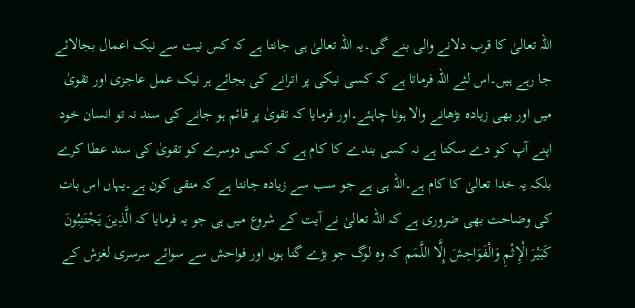اللہ تعالیٰ کا قرب دلانے والی بنے گی۔یہ اللہ تعالیٰ ہی جانتا ہے کہ کس نیت سے نیک اعمال بجالائے جا رہے ہیں۔اس لئے اللہ فرماتا ہے کہ کسی نیکی پر اترانے کی بجائے ہر نیک عمل عاجزی اور تقویٰ میں اور بھی زیادہ بڑھانے والا ہونا چاہئے۔اور فرمایا کہ تقویٰ پر قائم ہو جانے کی سند نہ تو انسان خود اپنے آپ کو دے سکتا ہے نہ کسی بندے کا کام ہے کہ کسی دوسرے کو تقویٰ کی سند عطا کرے بلکہ یہ خدا تعالیٰ کا کام ہے۔اللہ ہی ہے جو سب سے زیادہ جانتا ہے کہ متقی کون ہے۔یہاں اس بات کی وضاحت بھی ضروری ہے کہ اللہ تعالیٰ نے آیت کے شروع میں ہی جو یہ فرمایا کہ الَّذِينَ يَجْتَنِبُونَ كَبَيْرَ الْإِثْمِ وَالْفَوَاحِشَ إِلَّا اللَّمَم کہ وہ لوگ جو بڑے گنا ہوں اور فواحش سے سوائے سرسری لغزش کے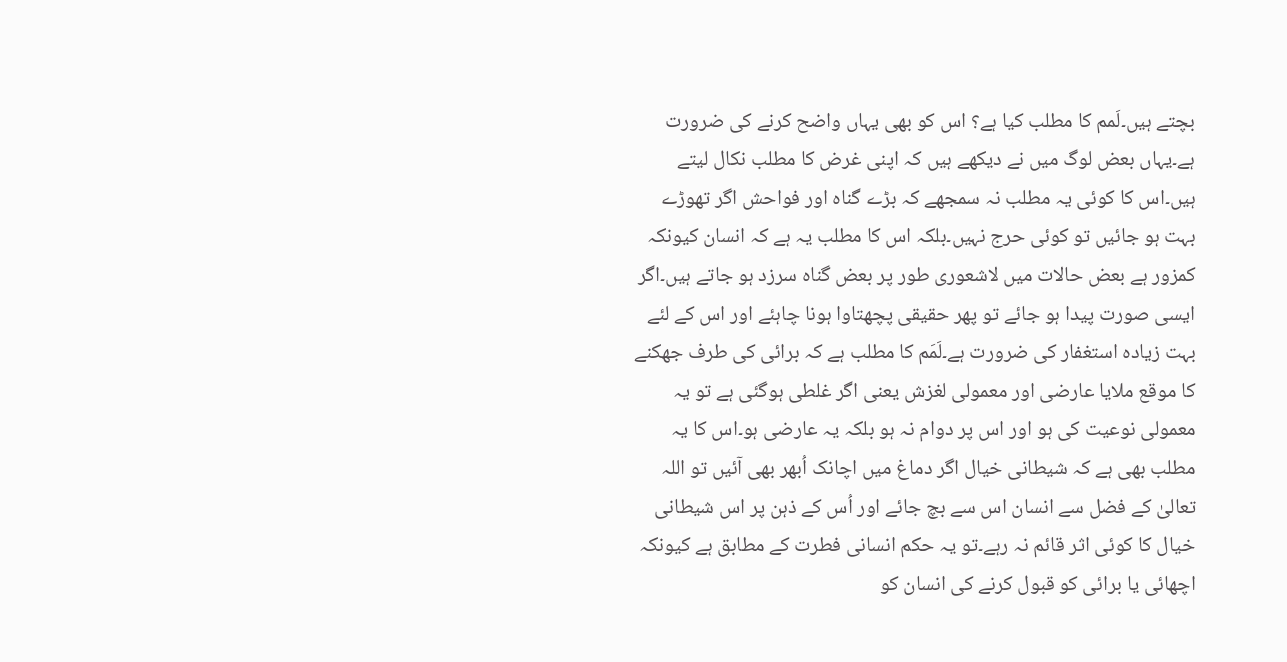بچتے ہیں۔لَمم کا مطلب کیا ہے؟ اس کو بھی یہاں واضح کرنے کی ضرورت ہے۔یہاں بعض لوگ میں نے دیکھے ہیں کہ اپنی غرض کا مطلب نکال لیتے ہیں۔اس کا کوئی یہ مطلب نہ سمجھے کہ بڑے گناہ اور فواحش اگر تھوڑے بہت ہو جائیں تو کوئی حرج نہیں۔بلکہ اس کا مطلب یہ ہے کہ انسان کیونکہ کمزور ہے بعض حالات میں لاشعوری طور پر بعض گناہ سرزد ہو جاتے ہیں۔اگر ایسی صورت پیدا ہو جائے تو پھر حقیقی پچھتاوا ہونا چاہئے اور اس کے لئے بہت زیادہ استغفار کی ضرورت ہے۔لَمَم کا مطلب ہے کہ برائی کی طرف جھکنے کا موقع ملایا عارضی اور معمولی لغزش یعنی اگر غلطی ہوگئی ہے تو یہ معمولی نوعیت کی ہو اور اس پر دوام نہ ہو بلکہ یہ عارضی ہو۔اس کا یہ مطلب بھی ہے کہ شیطانی خیال اگر دماغ میں اچانک اُبھر بھی آئیں تو اللہ تعالیٰ کے فضل سے انسان اس سے بچ جائے اور اُس کے ذہن پر اس شیطانی خیال کا کوئی اثر قائم نہ رہے۔تو یہ حکم انسانی فطرت کے مطابق ہے کیونکہ اچھائی یا برائی کو قبول کرنے کی انسان کو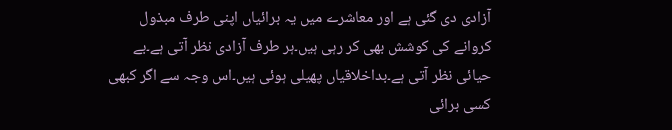آزادی دی گئی ہے اور معاشرے میں یہ برائیاں اپنی طرف مبذول کروانے کی کوشش بھی کر رہی ہیں۔ہر طرف آزادی نظر آتی ہے۔بے حیائی نظر آتی ہے۔بداخلاقیاں پھیلی ہوئی ہیں۔اس وجہ سے اگر کبھی کسی برائی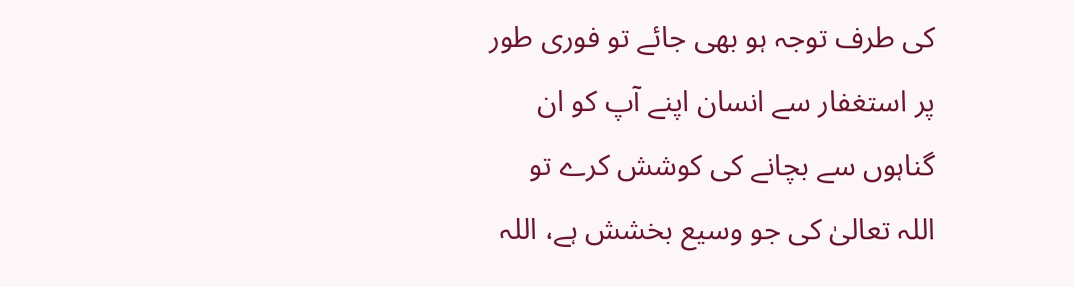کی طرف توجہ ہو بھی جائے تو فوری طور پر استغفار سے انسان اپنے آپ کو ان گناہوں سے بچانے کی کوشش کرے تو اللہ تعالیٰ کی جو وسیع بخشش ہے، اللہ